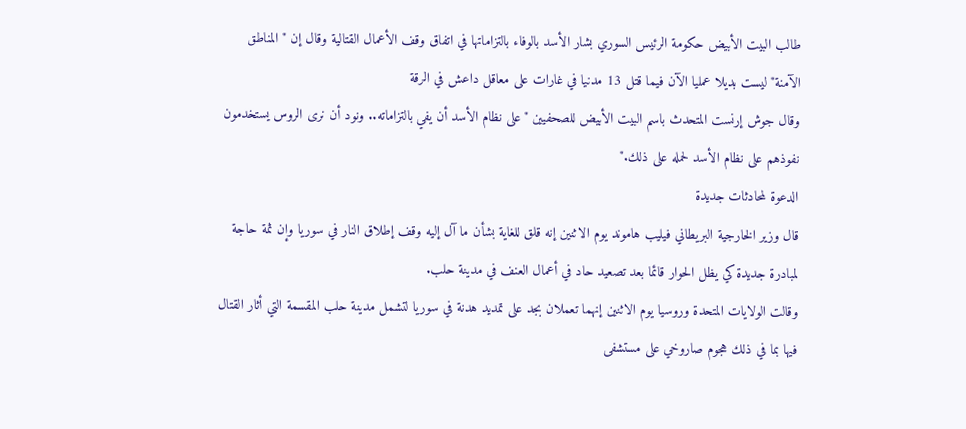طالب البيت الأبيض حكومة الرئيس السوري بشار الأسد بالوفاء بالتزاماتها في اتفاق وقف الأعمال القتالية وقال إن "المناطق الآمنة" ليست بديلا عمليا الآن فيما قتل 13 مدنيا في غارات على معاقل داعش في الرقة
وقال جوش إرنست المتحدث باسم البيت الأبيض للصحفيين "على نظام الأسد أن يفي بالتزاماته.. ونود أن نرى الروس يستخدمون نفوذهم على نظام الأسد لحمله على ذلك."
الدعوة لمحادثات جديدة
قال وزير الخارجية البريطاني فيليب هاموند يوم الاثنين إنه قلق للغاية بشأن ما آل إليه وقف إطلاق النار في سوريا وإن ثمة حاجة لمبادرة جديدة كي يظل الحوار قائما بعد تصعيد حاد في أعمال العنف في مدينة حلب.
وقالت الولايات المتحدة وروسيا يوم الاثنين إنهما تعملان بجد على تمديد هدنة في سوريا لتشمل مدينة حلب المقسمة التي أثار القتال فيها بما في ذلك هجوم صاروخي على مستشفى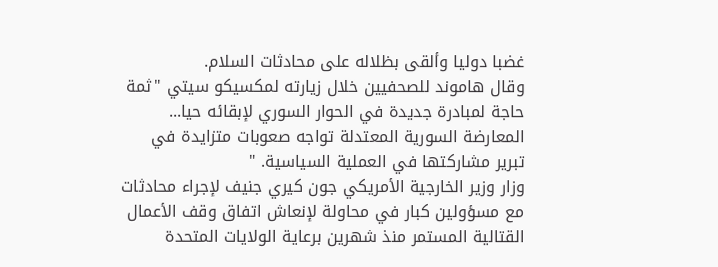غضبا دوليا وألقى بظلاله على محادثات السلام.
وقال هاموند للصحفيين خلال زيارته لمكسيكو سيتي "ثمة حاجة لمبادرة جديدة في الحوار السوري لإبقائه حيا... المعارضة السورية المعتدلة تواجه صعوبات متزايدة في تبرير مشاركتها في العملية السياسية. "
وزار وزير الخارجية الأمريكي جون كيري جنيف لإجراء محادثات مع مسؤولين كبار في محاولة لإنعاش اتفاق وقف الأعمال القتالية المستمر منذ شهرين برعاية الولايات المتحدة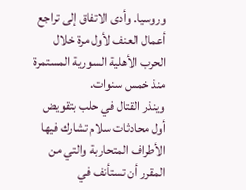وروسيا. وأدى الاتفاق إلى تراجع أعمال العنف لأول مرة خلال الحرب الأهلية السورية المستمرة منذ خمس سنوات.
وينذر القتال في حلب بتقويض أول محادثات سلام تشارك فيها الأطراف المتحاربة والتي من المقرر أن تستأنف في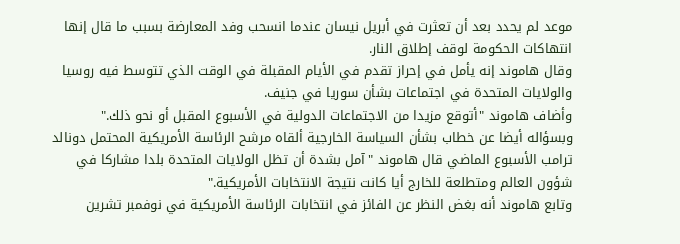موعد لم يحدد بعد أن تعثرت في أبريل نيسان عندما انسحب وفد المعارضة بسبب ما قال إنها انتهاكات الحكومة لوقف إطلاق النار.
وقال هاموند إنه يأمل في إحراز تقدم في الأيام المقبلة في الوقت الذي تتوسط فيه روسيا والولايات المتحدة في اجتماعات بشأن سوريا في جنيف.
وأضاف هاموند "أتوقع مزيدا من الاجتماعات الدولية في الأسبوع المقبل أو نحو ذلك."
وبسؤاله أيضا عن خطاب بشأن السياسة الخارجية ألقاه مرشح الرئاسة الأمريكية المحتمل دونالد ترامب الأسبوع الماضي قال هاموند "آمل بشدة أن تظل الولايات المتحدة بلدا مشاركا في شؤون العالم ومتطلعة للخارج أيا كانت نتيجة الانتخابات الأمريكية."
وتابع هاموند أنه بغض النظر عن الفائز في انتخابات الرئاسة الأمريكية في نوفمبر تشرين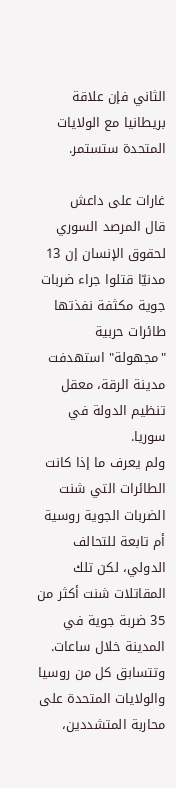الثاني فإن علاقة بريطانيا مع الولايات المتحدة ستستمر.

غارات على داعش
قال المرصد السوري لحقوق الإنسان إن 13 مدنيّا قتلوا جراء ضربات جوية مكثفة نفذتها طائرات حربية "مجهولة" استهدفت مدينة الرقة، معقل تنظيم الدولة في سوريا.
ولم يعرف ما إذا كانت الطائرات التي شنت الضربات الجوية روسية أم تابعة للتحالف الدولي، لكن تلك المقاتلات شنت أكثر من 35 ضربة جوية في المدينة خلال ساعات.
وتتسابق كل من روسيا والولايات المتحدة على محاربة المتشددين،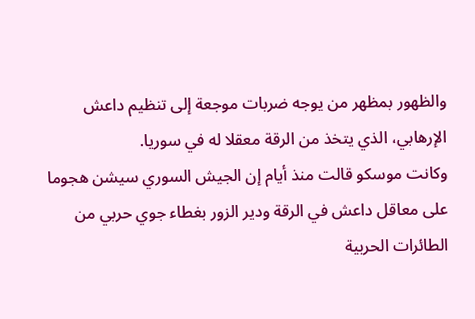والظهور بمظهر من يوجه ضربات موجعة إلى تنظيم داعش الإرهابي، الذي يتخذ من الرقة معقلا له في سوريا.
وكانت موسكو قالت منذ أيام إن الجيش السوري سيشن هجوما على معاقل داعش في الرقة ودير الزور بغطاء جوي حربي من الطائرات الحربية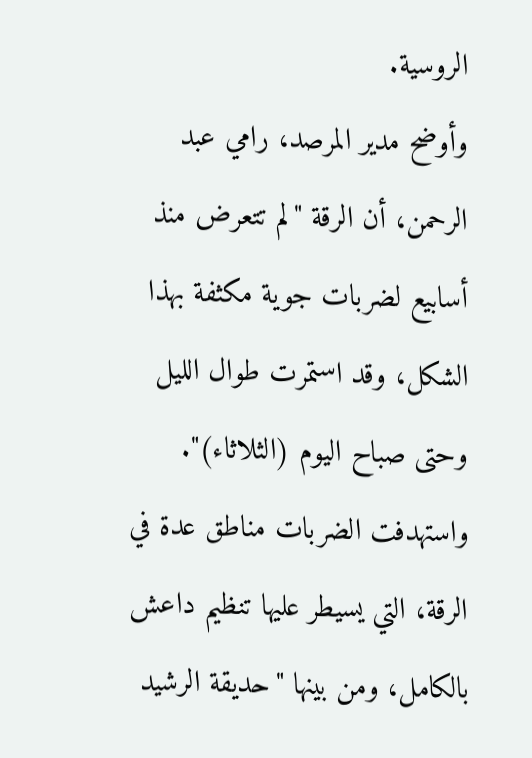الروسية.
وأوضح مدير المرصد، رامي عبد الرحمن، أن الرقة "لم تتعرض منذ أسابيع لضربات جوية مكثفة بهذا الشكل، وقد استمرت طوال الليل وحتى صباح اليوم (الثلاثاء)".
واستهدفت الضربات مناطق عدة في الرقة، التي يسيطر عليها تنظيم داعش بالكامل، ومن بينها "حديقة الرشيد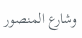وشارع المنصور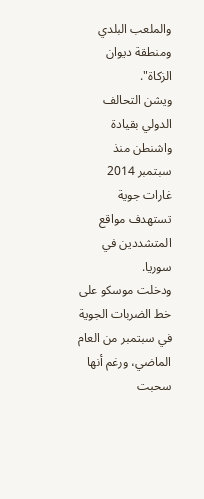والملعب البلدي ومنطقة ديوان الزكاة".
ويشن التحالف الدولي بقيادة واشنطن منذ سبتمبر 2014 غارات جوية تستهدف مواقع المتشددين في سوريا.
ودخلت موسكو على خط الضربات الجوية في سبتمبر من العام الماضي، ورغم أنها سحبت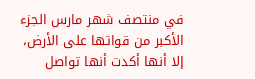في منتصف شهر مارس الجزء الأكبر من قواتها على الأرض، إلا أنها أكدت أنها تواصل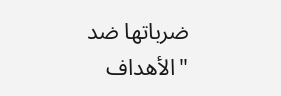ضرباتها ضد "الأهداف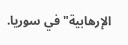الإرهابية" في سوريا.